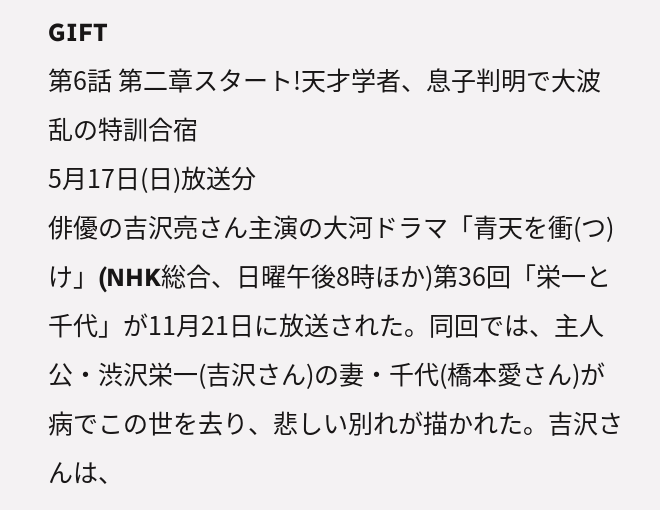GIFT
第6話 第二章スタート!天才学者、息子判明で大波乱の特訓合宿
5月17日(日)放送分
俳優の吉沢亮さん主演の大河ドラマ「青天を衝(つ)け」(NHK総合、日曜午後8時ほか)第36回「栄一と千代」が11月21日に放送された。同回では、主人公・渋沢栄一(吉沢さん)の妻・千代(橋本愛さん)が病でこの世を去り、悲しい別れが描かれた。吉沢さんは、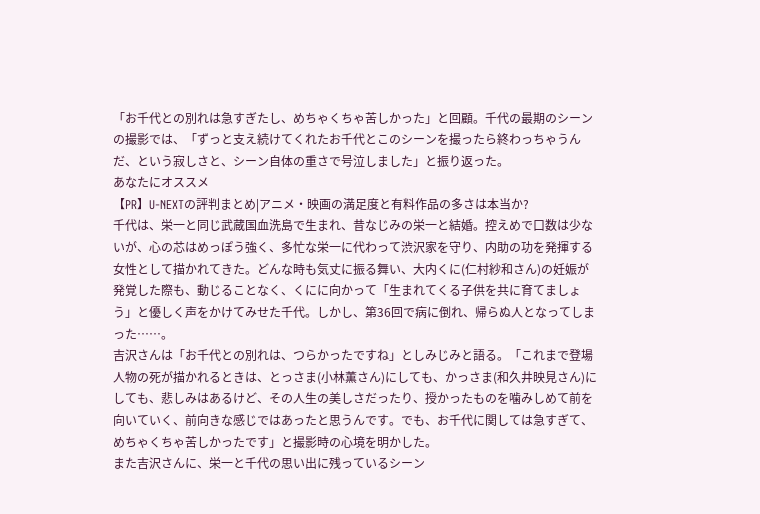「お千代との別れは急すぎたし、めちゃくちゃ苦しかった」と回顧。千代の最期のシーンの撮影では、「ずっと支え続けてくれたお千代とこのシーンを撮ったら終わっちゃうんだ、という寂しさと、シーン自体の重さで号泣しました」と振り返った。
あなたにオススメ
【PR】U-NEXTの評判まとめ|アニメ・映画の満足度と有料作品の多さは本当か?
千代は、栄一と同じ武蔵国血洗島で生まれ、昔なじみの栄一と結婚。控えめで口数は少ないが、心の芯はめっぽう強く、多忙な栄一に代わって渋沢家を守り、内助の功を発揮する女性として描かれてきた。どんな時も気丈に振る舞い、大内くに(仁村紗和さん)の妊娠が発覚した際も、動じることなく、くにに向かって「生まれてくる子供を共に育てましょう」と優しく声をかけてみせた千代。しかし、第36回で病に倒れ、帰らぬ人となってしまった……。
吉沢さんは「お千代との別れは、つらかったですね」としみじみと語る。「これまで登場人物の死が描かれるときは、とっさま(小林薫さん)にしても、かっさま(和久井映見さん)にしても、悲しみはあるけど、その人生の美しさだったり、授かったものを噛みしめて前を向いていく、前向きな感じではあったと思うんです。でも、お千代に関しては急すぎて、めちゃくちゃ苦しかったです」と撮影時の心境を明かした。
また吉沢さんに、栄一と千代の思い出に残っているシーン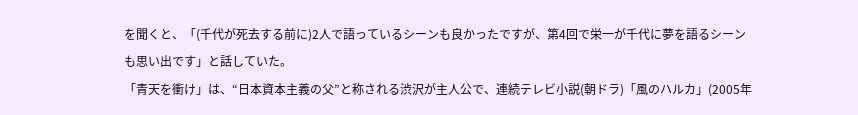を聞くと、「(千代が死去する前に)2人で語っているシーンも良かったですが、第4回で栄一が千代に夢を語るシーンも思い出です」と話していた。
「青天を衝け」は、“日本資本主義の父”と称される渋沢が主人公で、連続テレビ小説(朝ドラ)「風のハルカ」(2005年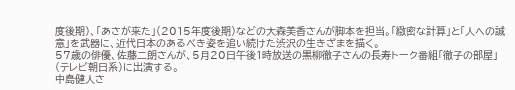度後期)、「あさが来た」(2015年度後期)などの大森美香さんが脚本を担当。「緻密な計算」と「人への誠意」を武器に、近代日本のあるべき姿を追い続けた渋沢の生きざまを描く。
57歳の俳優、佐藤二朗さんが、5月20日午後1時放送の黒柳徹子さんの長寿トーク番組「徹子の部屋」(テレビ朝日系)に出演する。
中島健人さ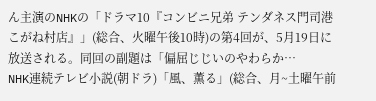ん主演のNHKの「ドラマ10『コンビニ兄弟 テンダネス門司港こがね村店』」(総合、火曜午後10時)の第4回が、5月19日に放送される。同回の副題は「偏屈じじいのやわらか…
NHK連続テレビ小説(朝ドラ)「風、薫る」(総合、月~土曜午前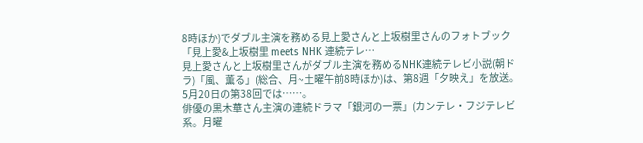8時ほか)でダブル主演を務める見上愛さんと上坂樹里さんのフォトブック「見上愛&上坂樹里 meets NHK 連続テレ…
見上愛さんと上坂樹里さんがダブル主演を務めるNHK連続テレビ小説(朝ドラ)「風、薫る」(総合、月~土曜午前8時ほか)は、第8週「夕映え」を放送。5月20日の第38回では……。
俳優の黒木華さん主演の連続ドラマ「銀河の一票」(カンテレ・フジテレビ系。月曜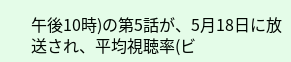午後10時)の第5話が、5月18日に放送され、平均視聴率(ビ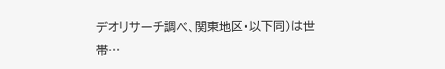デオリサーチ調べ、関東地区・以下同)は世帯…